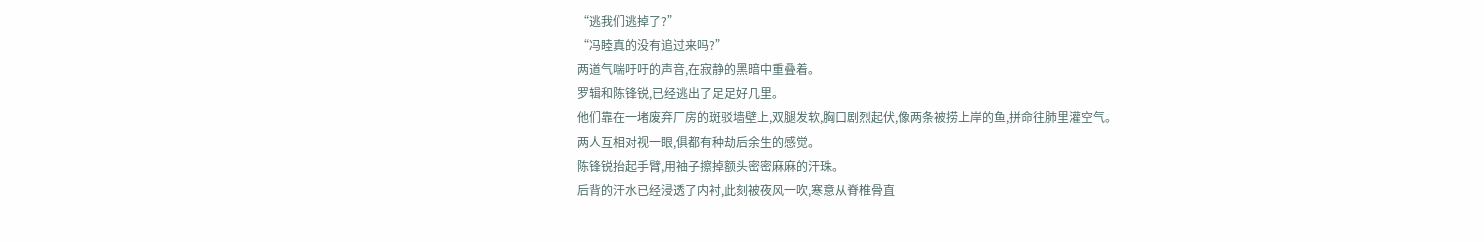“逃我们逃掉了?”
“冯睦真的没有追过来吗?”
两道气喘吁吁的声音,在寂静的黑暗中重叠着。
罗辑和陈锋锐,已经逃出了足足好几里。
他们靠在一堵废弃厂房的斑驳墙壁上,双腿发软,胸口剧烈起伏,像两条被捞上岸的鱼,拼命往肺里灌空气。
两人互相对视一眼,俱都有种劫后余生的感觉。
陈锋锐抬起手臂,用袖子擦掉额头密密麻麻的汗珠。
后背的汗水已经浸透了内衬,此刻被夜风一吹,寒意从脊椎骨直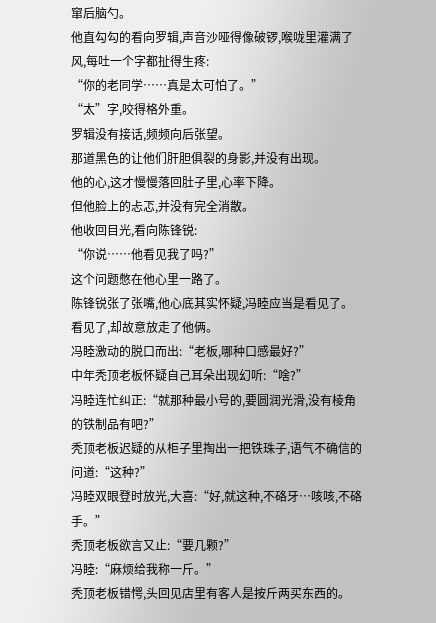窜后脑勺。
他直勾勾的看向罗辑,声音沙哑得像破锣,喉咙里灌满了风,每吐一个字都扯得生疼:
“你的老同学……真是太可怕了。”
“太”字,咬得格外重。
罗辑没有接话,频频向后张望。
那道黑色的让他们肝胆俱裂的身影,并没有出现。
他的心,这才慢慢落回肚子里,心率下降。
但他脸上的忐忑,并没有完全消散。
他收回目光,看向陈锋锐:
“你说……他看见我了吗?”
这个问题憋在他心里一路了。
陈锋锐张了张嘴,他心底其实怀疑,冯睦应当是看见了。
看见了,却故意放走了他俩。
冯睦激动的脱口而出:“老板,哪种口感最好?”
中年秃顶老板怀疑自己耳朵出现幻听:“啥?”
冯睦连忙纠正:“就那种最小号的,要圆润光滑,没有棱角的铁制品有吧?”
秃顶老板迟疑的从柜子里掏出一把铁珠子,语气不确信的问道:“这种?”
冯睦双眼登时放光,大喜:“好,就这种,不硌牙…咳咳,不硌手。”
秃顶老板欲言又止:“要几颗?”
冯睦:“麻烦给我称一斤。”
秃顶老板错愕,头回见店里有客人是按斤两买东西的。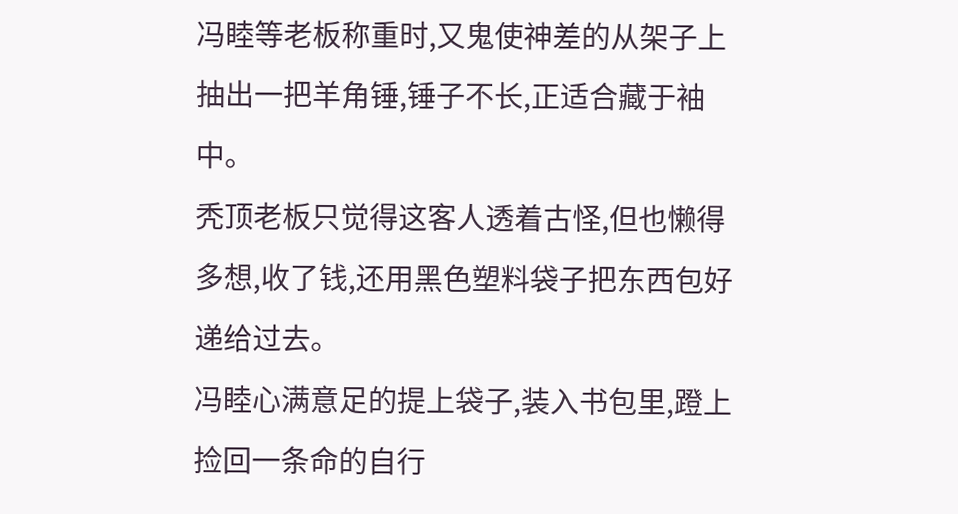冯睦等老板称重时,又鬼使神差的从架子上抽出一把羊角锤,锤子不长,正适合藏于袖中。
秃顶老板只觉得这客人透着古怪,但也懒得多想,收了钱,还用黑色塑料袋子把东西包好递给过去。
冯睦心满意足的提上袋子,装入书包里,蹬上捡回一条命的自行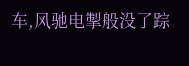车,风驰电掣般没了踪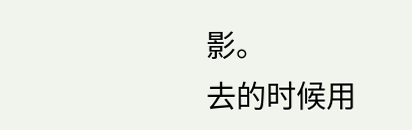影。
去的时候用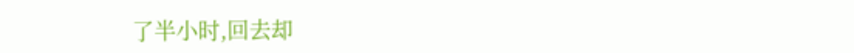了半小时,回去却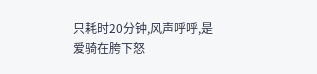只耗时20分钟,风声呼呼,是爱骑在胯下怒